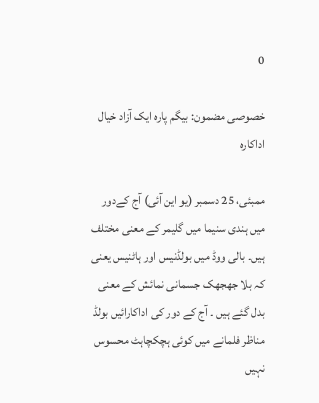0

خصوصی مضمون: بیگم پارہ ایک آزاد خیال اداکارہ

ممبئی، 25 دسمبر (یو این آئی) آج کےدور میں ہندی سنیما میں گلیمر کے معنی مختلف ہیں۔ بالی ووڈ میں بولڈنیس اور ہاٹنیس یعنی کہ بلا جھجھک جسمانی نمائش کے معنی بدل گئے ہیں ۔ آج کے دور کی اداکارائیں بولڈ مناظر فلمانے میں کوئی ہچکچاہٹ محسوس نہیں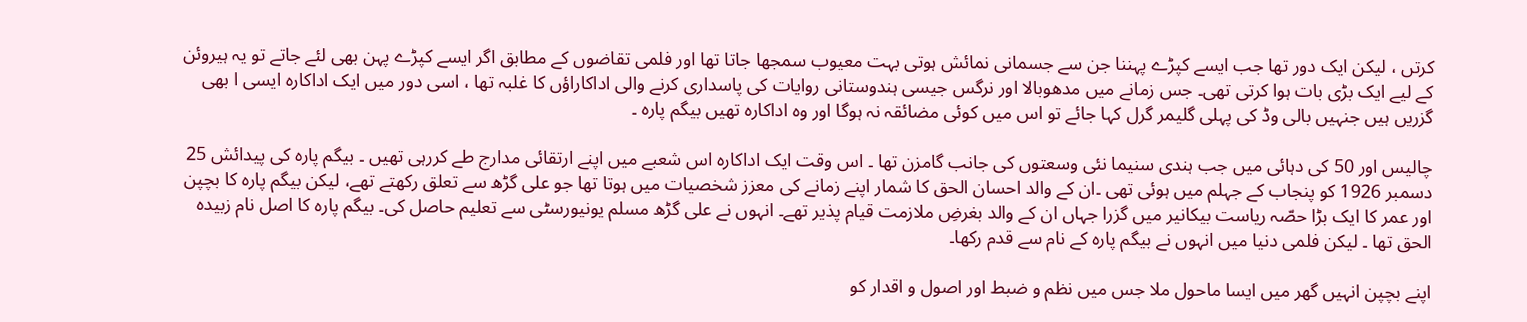کرتں ، لیکن ایک دور تھا جب ایسے کپڑے پہننا جن سے جسمانی نمائش ہوتی بہت معیوب سمجھا جاتا تھا اور فلمی تقاضوں کے مطابق اگر ایسے کپڑے پہن بھی لئے جاتے تو یہ ہیروئن کے لیے ایک بڑی بات ہوا کرتی تھی۔ جس زمانے میں مدھوبالا اور نرگس جیسی ہندوستانی روایات کی پاسداری کرنے والی اداکاراؤں کا غلبہ تھا ، اسی دور میں ایک اداکارہ ایسی ا بھی گزریں ہیں جنہیں بالی وڈ کی پہلی گلیمر گرل کہا جائے تو اس میں کوئی مضائقہ نہ ہوگا اور وہ اداکارہ تھیں بیگم پارہ ۔

چالیس اور 50 کی دہائی میں جب ہندی سنیما نئی وسعتوں کی جانب گامزن تھا ۔ اس وقت ایک اداکارہ اس شعبے میں اپنے ارتقائی مدارج طے کررہی تھیں ۔ بیگم پارہ کی پیدائش 25 دسمبر 1926 کو پنجاب کے جہلم میں ہوئی تھی ۔ان کے والد احسان الحق کا شمار اپنے زمانے کی معزز شخصیات میں ہوتا تھا جو علی گڑھ سے تعلق رکھتے تھے، لیکن بیگم پارہ کا بچپن اور عمر کا ایک بڑا حصّہ ریاست بیکانیر میں گزرا جہاں ان کے والد بغرضِ ملازمت قیام پذیر تھے۔ انہوں نے علی گڑھ مسلم یونیورسٹی سے تعلیم حاصل کی۔ بیگم پارہ کا اصل نام زبیدہ الحق تھا ۔ لیکن فلمی دنیا میں انہوں نے بیگم پارہ کے نام سے قدم رکھا۔

اپنے بچپن انہیں گھر میں ایسا ماحول ملا جس میں نظم و ضبط اور اصول و اقدار کو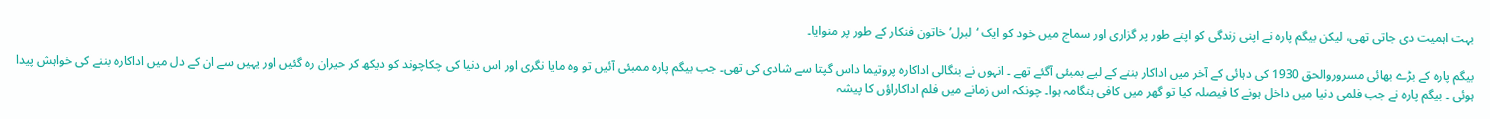بہت اہمیت دی جاتی تھی، لیکن بیگم پارہ نے اپنی زندگی کو اپنے طور پر گزاری اور سماج میں خود کو ایک ‘لبرل’ خاتون فنکار کے طور پر منوایا۔

بیگم پارہ کے بڑے بھائی مسروروالحق 1930 کی دہائی کے آخر میں اداکار بننے کے لیے بمبئی آگئے تھے ۔ انہوں نے بنگالی اداکارہ پروتیما داس گپتا سے شادی کی تھی۔ جب بیگم پارہ ممبئی آئیں تو وہ مایا نگری اور اس دنیا کی چکاچوند کو دیکھ کر حیران رہ گئیں اور یہیں سے ان کے دل میں اداکارہ بننے کی خواہش پیدا ہوئی ۔ بیگم پارہ نے جب فلمی دنیا میں داخل ہونے کا فیصلہ کیا تو گھر میں کافی ہنگامہ ہوا۔ چونکہ اس زمانے میں فلم اداکاراؤں کا پیشہ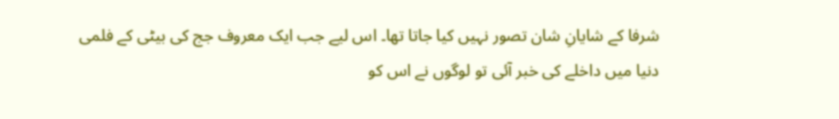شرفا کے شایانِ شان تصور نہیں کیا جاتا تھا۔ اس لیے جب ایک معروف جج کی بیٹی کے فلمی دنیا میں داخلے کی خبر آئی تو لوگوں نے اس کو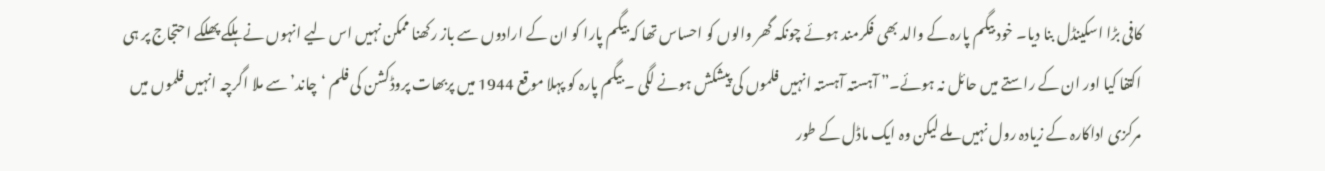کافی بڑا اسکینڈل بنا دیا۔ خود بیگم پارہ کے والد بھی فکرمند ہوئے چونکہ گھر والوں کو احساس تھا کہ بیگم پارا کو ان کے ارادوں سے باز رکھنا ممکن نہیں اس لیے انہوں نے ہلکے پھلکے احتجاج پر ہی اکتفا کیا اور ان کے راستے میں حائل نہ ہوئے۔” آہستہ آہستہ انہیں فلموں کی پیشکش ہونے لگی ۔ بیگم پارہ کو پہلا موقع 1944 میں پربھات پروڈکشن کی فلم ‘چاند’ سے ملا اگرچہ انہیں فلموں میں مرکزی اداکارہ کے زیادہ رول نہیں ملے لیکن وہ ایک ماڈل کے طور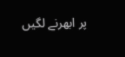پر ابھرنے لگیں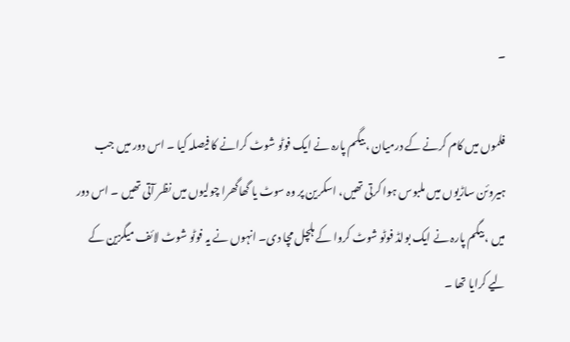۔

فلموں میں کام کرنے کے درمیان ، بیگم پارہ نے ایک فوٹو شوٹ کرانے کا فیصلہ کیا ۔ اس دور میں جب ہیروئن ساڑیوں میں ملبوس ہوا کرتی تھیں، اسکرین پر وہ سوٹ یا گھاگھرا چولیوں میں نظر آتی تھیں ۔ اس دور میں ، بیگم پارہ نے ایک بولڈ فوٹو شوٹ کروا کے ہلچل مچا دی۔ انہوں نے یہ فوٹو شوٹ لائف میگزین کے لیے کرایا تھا ۔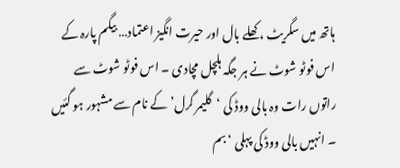ہاتھ میں سگریٹ ، کھلے بال اور حیرت انگیز اعتماد… بیگم پارہ کے اس فوٹو شوٹ نے ہر جگہ ہلچل مچادی ۔ اس فوٹو شوٹ سے راتوں رات وہ بالی ووڈ کی ‘گلیمر گرل’ کے نام سے مشہور ہو گئیں ۔ انہیں بالی ووڈ کی پہلی ‘بم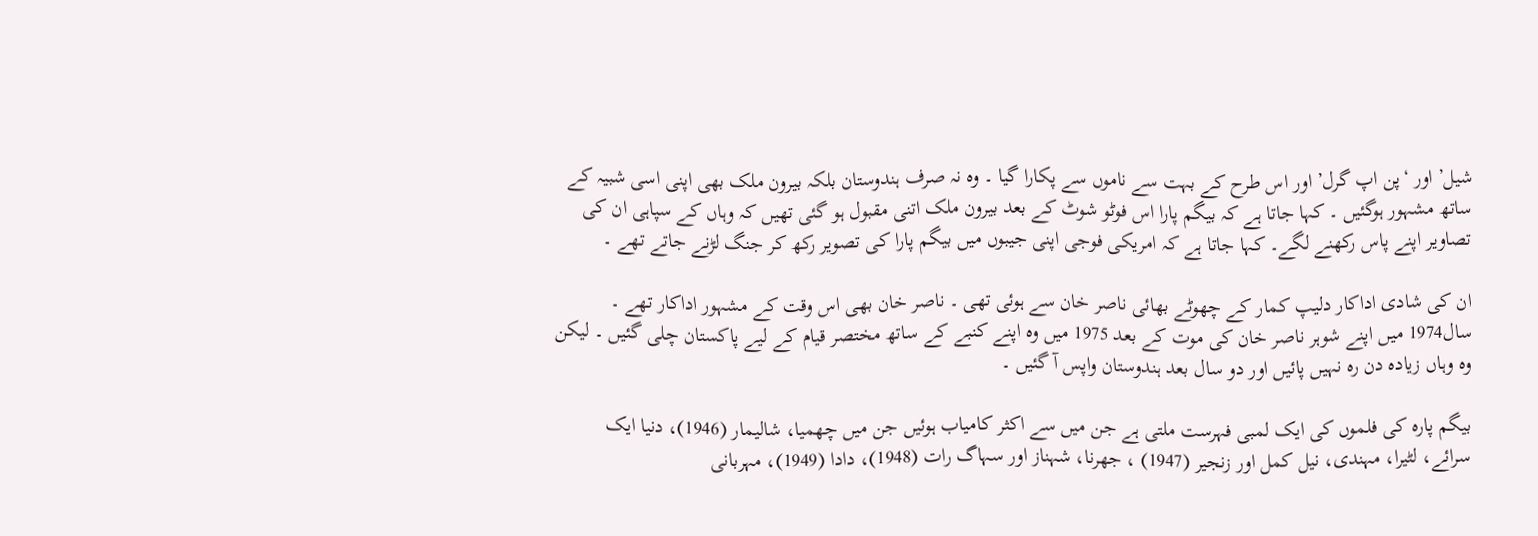شیل’ اور ‘پن اپ گرل’ اور اس طرح کے بہت سے ناموں سے پکارا گیا ۔ وہ نہ صرف ہندوستان بلکہ بیرون ملک بھی اپنی اسی شبیہ کے ساتھ مشہور ہوگئیں ۔ کہا جاتا ہے کہ بیگم پارا اس فوٹو شوٹ کے بعد بیرون ملک اتنی مقبول ہو گئی تھیں کہ وہاں کے سپاہی ان کی تصاویر اپنے پاس رکھنے لگے۔ کہا جاتا ہے کہ امریکی فوجی اپنی جیبوں میں بیگم پارا کی تصویر رکھ کر جنگ لڑنے جاتے تھے ۔

ان کی شادی اداکار دلیپ کمار کے چھوٹے بھائی ناصر خان سے ہوئی تھی ۔ ناصر خان بھی اس وقت کے مشہور اداکار تھے ۔ سال1974 میں اپنے شوہر ناصر خان کی موت کے بعد 1975 میں وہ اپنے کنبے کے ساتھ مختصر قیام کے لیے پاکستان چلی گئیں ۔ لیکن وہ وہاں زیادہ دن رہ نہیں پائیں اور دو سال بعد ہندوستان واپس آ گئیں ۔

بیگم پارہ کی فلموں کی ایک لمبی فہرست ملتی ہے جن میں سے اکثر کامیاب ہوئیں جن میں چھمیا، شالیمار (1946)، دنیا ایک سرائے، لٹیرا، مہندی، نیل کمل اور زنجیر (1947) ، جھرنا، شہناز اور سہاگ رات (1948)، دادا (1949)، مہربانی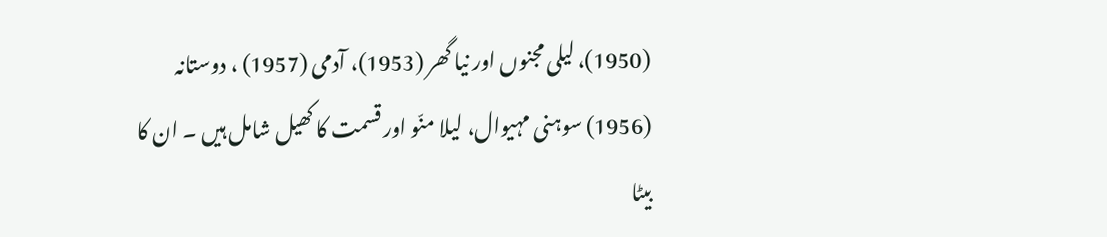(1950)، لیلی مجنوں اور نیا گھر (1953)، آدمی (1957) ، دوستانہ (1956) سوہنی مہیوال، لیلا منّو اور قسمت کا کھیل شامل ہیں ۔ ان کا بیٹا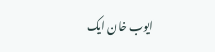ایوب خان ایک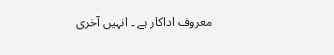معروف اداکار ہے ۔ انہیں آخری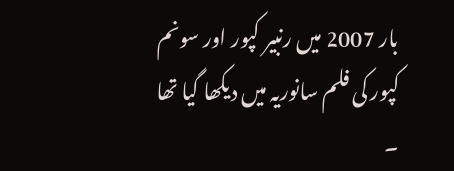بار 2007 میں رنبیر کپور اور سونم کپور کی فلم سانوریہ میں دیکھا گیا تھا ۔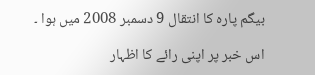بیگم پارہ کا انتقال 9 دسمبر 2008 میں ہوا ۔

اس خبر پر اپنی رائے کا اظہار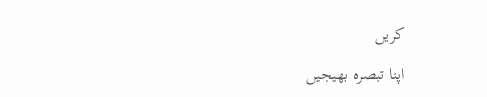کریں

اپنا تبصرہ بھیجیں